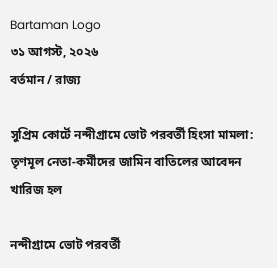Bartaman Logo
৩১ আগস্ট, ২০২৬
বর্তমান / রাজ্য

সুপ্রিম কোর্টে নন্দীগ্রামে ভোট পরবর্তী হিংসা মামলা: তৃণমূল নেতা-কর্মীদের জামিন বাতিলের আবেদন খারিজ হল

নন্দীগ্রামে ভোট পরবর্তী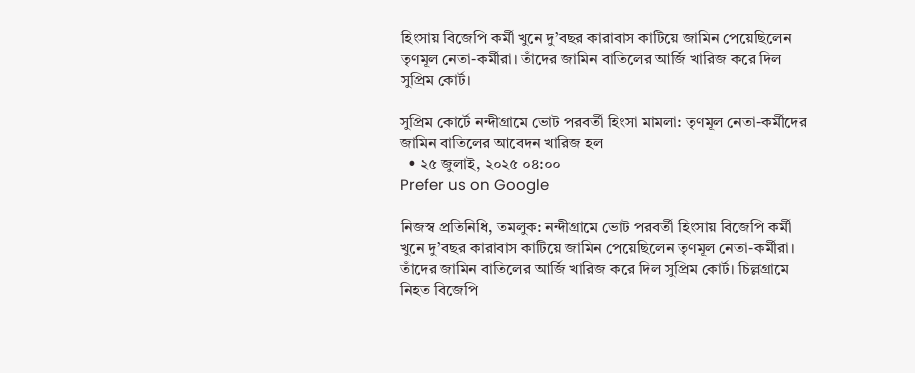হিংসায় বিজেপি কর্মী খুনে দু’বছর কারাবাস কাটিয়ে জামিন পেয়েছিলেন তৃণমূল নেতা-কর্মীরা। তাঁদের জামিন বাতিলের আর্জি খারিজ করে দিল সুপ্রিম কোর্ট।

সুপ্রিম কোর্টে নন্দীগ্রামে ভোট পরবর্তী হিংসা মামলা: তৃণমূল নেতা-কর্মীদের জামিন বাতিলের আবেদন খারিজ হল
  • ২৫ জুলাই, ২০২৫ ০৪:০০
Prefer us on Google

নিজস্ব প্রতিনিধি, তমলুক: নন্দীগ্রামে ভোট পরবর্তী হিংসায় বিজেপি কর্মী খুনে দু’বছর কারাবাস কাটিয়ে জামিন পেয়েছিলেন তৃণমূল নেতা-কর্মীরা। তাঁদের জামিন বাতিলের আর্জি খারিজ করে দিল সুপ্রিম কোর্ট। চিল্লগ্রামে নিহত বিজেপি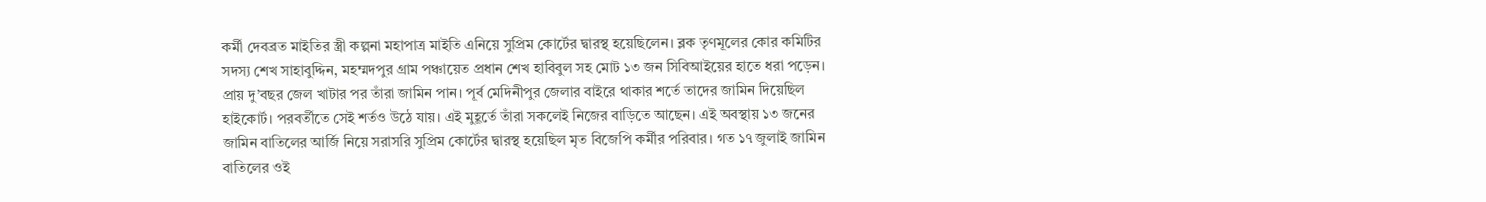কর্মী দেবব্রত মাইতির স্ত্রী কল্পনা মহাপাত্র মাইতি এনিয়ে সুপ্রিম কোর্টের দ্বারস্থ হয়েছিলেন। ব্লক তৃণমূলের কোর কমিটির সদস্য‌ শেখ সাহাবুদ্দিন, মহম্মদপুর গ্রাম পঞ্চায়েত প্রধান শেখ হাবিবুল সহ মোট ১৩ জন সিবিআইয়ের হাতে ধরা পড়েন। প্রায় দু’বছর জেল খাটার পর তাঁরা জামিন পান। পূর্ব মেদিনীপুর জেলার বাইরে থাকার শর্তে তাদের জামিন দিয়েছিল হাইকোর্ট। পরবর্তীতে সেই শর্তও উঠে যায়। এই মুহূর্তে তাঁরা সকলেই নিজের বাড়িতে আছেন। এই অবস্থায় ১৩ জনের জামিন বাতিলের আর্জি নিয়ে সরাসরি সুপ্রিম কোর্টের দ্বারস্থ হয়েছিল মৃত বিজেপি কর্মীর পরিবার। গত ১৭ জুলাই জামিন বাতিলের ওই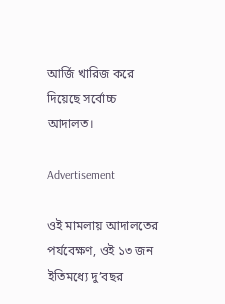আর্জি খারিজ করে দিয়েছে সর্বোচ্চ আদালত।

Advertisement

ওই মামলায় আদালতের পর্যবেক্ষণ, ওই ১৩ জন ইতিমধ্যে দু’বছর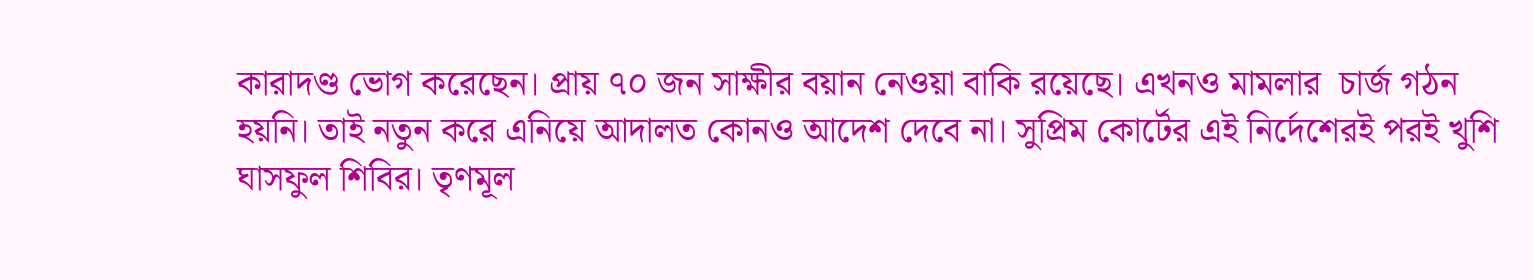কারাদণ্ড ভোগ করেছেন। প্রায় ৭০ জন সাক্ষীর বয়ান নেওয়া বাকি রয়েছে। এখনও মামলার  চার্জ গঠন হয়নি। তাই নতুন করে এনিয়ে আদালত কোনও আদেশ দেবে না। সুপ্রিম কোর্টের এই নির্দেশেরই পরই খুশি ঘাসফুল শিবির। তৃণমূল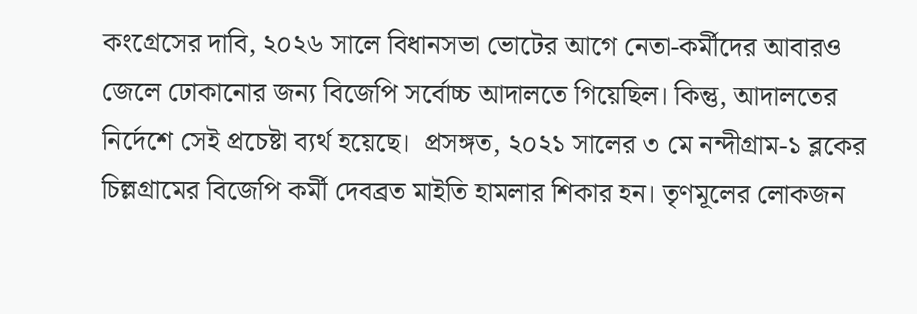কংগ্রেসের দাবি, ২০২৬ সালে বিধানসভা ভোটের আগে নেতা-কর্মীদের আবারও জেলে ঢোকানোর জন্য বিজেপি সর্বোচ্চ আদালতে গিয়েছিল। কিন্তু, আদালতের নির্দেশে সেই প্রচেষ্টা ব্যর্থ হয়েছে।  প্রসঙ্গত, ২০২১ সালের ৩ মে নন্দীগ্রাম-১ ব্লকের চিল্লগ্রামের বিজেপি কর্মী দেবব্রত মাইতি হামলার শিকার হন। তৃণমূলের লোকজন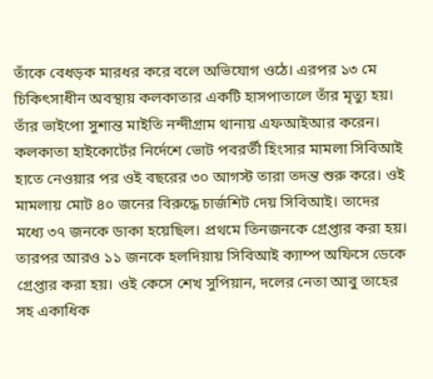তাঁকে বেধড়ক মারধর করে বলে অভিযোগ ওঠে। এরপর ১৩ মে চিকিৎসাধীন অবস্থায় কলকাতার একটি হাসপাতালে তাঁর মৃত্যু হয়। তাঁর ভাইপো সুশান্ত মাইতি নন্দীগ্রাম থানায় এফআইআর করেন। কলকাতা হাইকোর্টের নির্দেশে ভোট পবরর্তী হিংসার মামলা সিবিআই হাতে নেওয়ার পর ওই বছরের ৩০ আগস্ট তারা তদন্ত শুরু করে। ওই মামলায় মোট ৪০ জনের বিরুদ্ধে চার্জশিট দেয় সিবিআই। তাদের মধ্যে ৩৭ জনকে ডাকা হয়েছিল। প্রথমে তিনজনকে গ্রেপ্তার করা হয়। তারপর আরও ১১ জনকে হলদিয়ায় সিবিআই ক্যাম্প অফিসে ডেকে গ্রেপ্তার করা হয়। ওই কেসে শেখ সুপিয়ান, দলের নেতা আবু তাহের সহ একাধিক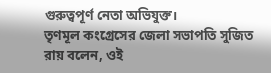গুরুত্বপূর্ণ নেতা অভিযুক্ত।
তৃণমূল কংগ্রেসের জেলা সভাপতি সুজিত রায় বলেন, ওই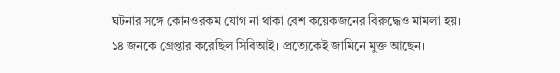ঘটনার সঙ্গে কোনওরকম যোগ না থাকা বেশ কয়েকজনের বিরুদ্ধেও মামলা হয়। ১৪ জনকে গ্রেপ্তার করেছিল সিবিআই। প্রত্যেকেই জামিনে মুক্ত আছেন।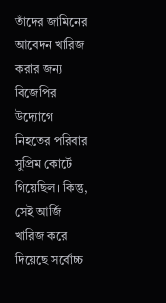তাঁদের জামিনের আবেদন খারিজ করার জন্য বিজেপির উদ্যোগে নিহতের পরিবার সুপ্রিম কোর্টে গিয়েছিল। কিন্তু, সেই আর্জি খারিজ করে দিয়েছে সর্বোচ্চ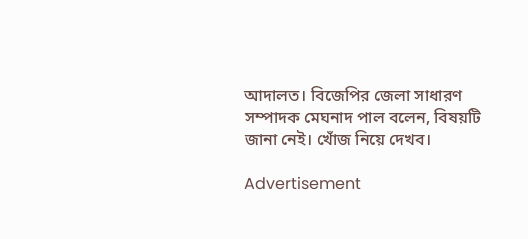আদালত। বিজেপির জেলা সাধারণ সম্পাদক মেঘনাদ পাল বলেন, বিষয়টি জানা নেই। খোঁজ নিয়ে দেখব।

Advertisement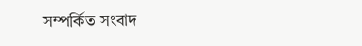সম্পর্কিত সংবাদ